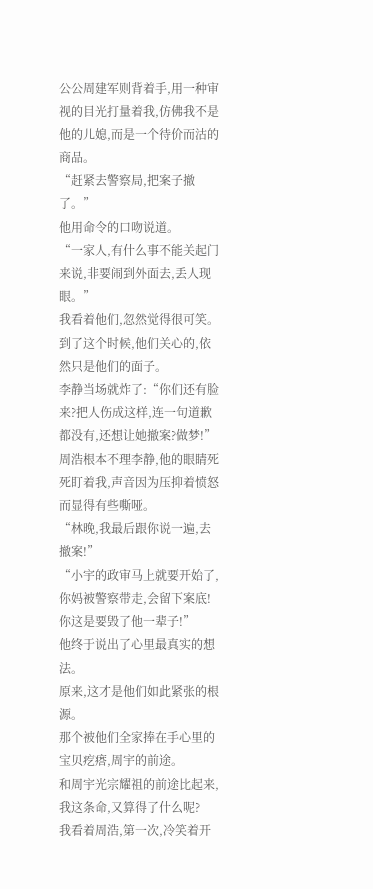公公周建军则背着手,用一种审视的目光打量着我,仿佛我不是他的儿媳,而是一个待价而沽的商品。
“赶紧去警察局,把案子撤了。”
他用命令的口吻说道。
“一家人,有什么事不能关起门来说,非要闹到外面去,丢人现眼。”
我看着他们,忽然觉得很可笑。
到了这个时候,他们关心的,依然只是他们的面子。
李静当场就炸了:“你们还有脸来?把人伤成这样,连一句道歉都没有,还想让她撤案?做梦!”
周浩根本不理李静,他的眼睛死死盯着我,声音因为压抑着愤怒而显得有些嘶哑。
“林晚,我最后跟你说一遍,去撤案!”
“小宇的政审马上就要开始了,你妈被警察带走,会留下案底!你这是要毁了他一辈子!”
他终于说出了心里最真实的想法。
原来,这才是他们如此紧张的根源。
那个被他们全家捧在手心里的宝贝疙瘩,周宇的前途。
和周宇光宗耀祖的前途比起来,我这条命,又算得了什么呢?
我看着周浩,第一次,冷笑着开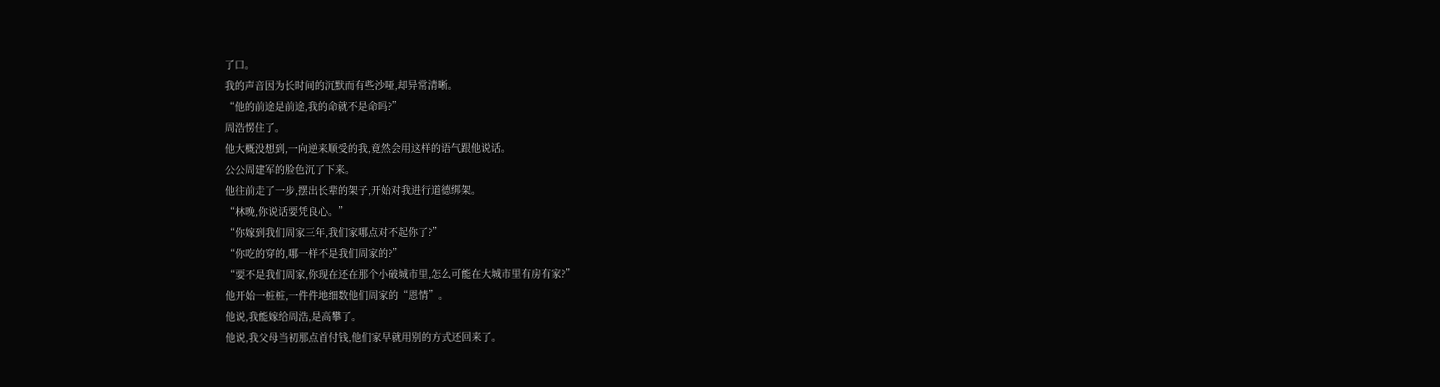了口。
我的声音因为长时间的沉默而有些沙哑,却异常清晰。
“他的前途是前途,我的命就不是命吗?”
周浩愣住了。
他大概没想到,一向逆来顺受的我,竟然会用这样的语气跟他说话。
公公周建军的脸色沉了下来。
他往前走了一步,摆出长辈的架子,开始对我进行道德绑架。
“林晚,你说话要凭良心。”
“你嫁到我们周家三年,我们家哪点对不起你了?”
“你吃的穿的,哪一样不是我们周家的?”
“要不是我们周家,你现在还在那个小破城市里,怎么可能在大城市里有房有家?”
他开始一桩桩,一件件地细数他们周家的“恩情”。
他说,我能嫁给周浩,是高攀了。
他说,我父母当初那点首付钱,他们家早就用别的方式还回来了。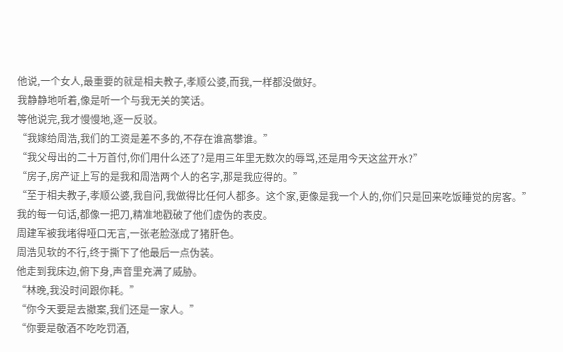他说,一个女人,最重要的就是相夫教子,孝顺公婆,而我,一样都没做好。
我静静地听着,像是听一个与我无关的笑话。
等他说完,我才慢慢地,逐一反驳。
“我嫁给周浩,我们的工资是差不多的,不存在谁高攀谁。”
“我父母出的二十万首付,你们用什么还了?是用三年里无数次的辱骂,还是用今天这盆开水?”
“房子,房产证上写的是我和周浩两个人的名字,那是我应得的。”
“至于相夫教子,孝顺公婆,我自问,我做得比任何人都多。这个家,更像是我一个人的,你们只是回来吃饭睡觉的房客。”
我的每一句话,都像一把刀,精准地戳破了他们虚伪的表皮。
周建军被我堵得哑口无言,一张老脸涨成了猪肝色。
周浩见软的不行,终于撕下了他最后一点伪装。
他走到我床边,俯下身,声音里充满了威胁。
“林晚,我没时间跟你耗。”
“你今天要是去撤案,我们还是一家人。”
“你要是敬酒不吃吃罚酒,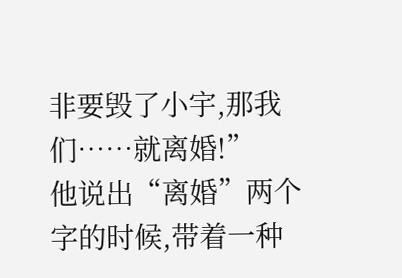非要毁了小宇,那我们……就离婚!”
他说出“离婚”两个字的时候,带着一种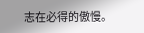志在必得的傲慢。